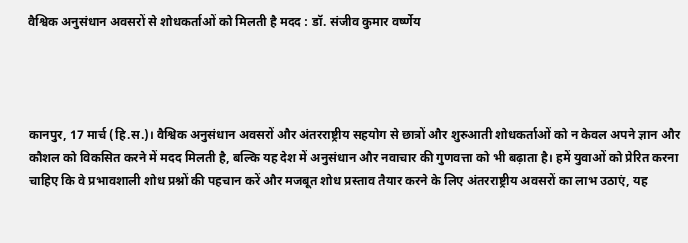वैश्विक अनुसंधान अवसरों से शोधकर्ताओं को मिलती है मदद : डॉ. संजीव कुमार वर्ष्णेय




कानपुर, 17 मार्च (हि.स.)। वैश्विक अनुसंधान अवसरों और अंतरराष्ट्रीय सहयोग से छात्रों और शुरुआती शोधकर्ताओं को न केवल अपने ज्ञान और कौशल को विकसित करने में मदद मिलती है, बल्कि यह देश में अनुसंधान और नवाचार की गुणवत्ता को भी बढ़ाता है। हमें युवाओं को प्रेरित करना चाहिए कि वे प्रभावशाली शोध प्रश्नों की पहचान करें और मजबूत शोध प्रस्ताव तैयार करने के लिए अंतरराष्ट्रीय अवसरों का लाभ उठाएं, यह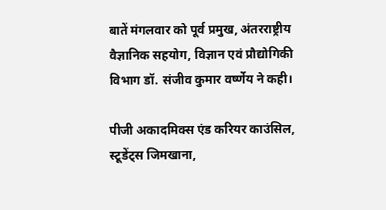बातें मंगलवार को पूर्व प्रमुख, अंतरराष्ट्रीय वैज्ञानिक सहयोग, विज्ञान एवं प्रौद्योगिकी विभाग डॉ. संजीव कुमार वर्ष्णेय ने कही।

पीजी अकादमिक्स एंड करियर काउंसिल, स्टूडेंट्स जिमखाना,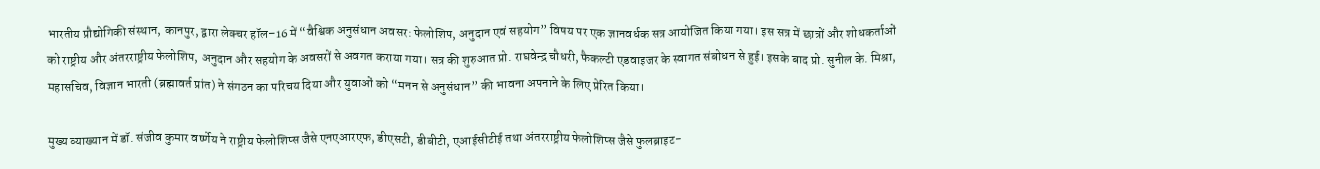भारतीय प्रौद्योगिकी संस्थान, कानपुर, द्वारा लेक्चर हॉल–16 में “वैश्विक अनुसंधान अवसर: फेलोशिप, अनुदान एवं सहयोग” विषय पर एक ज्ञानवर्धक सत्र आयोजित किया गया। इस सत्र में छात्रों और शोधकर्ताओं को राष्ट्रीय और अंतरराष्ट्रीय फेलोशिप, अनुदान और सहयोग के अवसरों से अवगत कराया गया। सत्र की शुरुआत प्रो. राघवेन्द्र चौधरी, फैकल्टी एडवाइजर के स्वागत संबोधन से हुई। इसके बाद प्रो. सुनील के. मिश्रा, महासचिव, विज्ञान भारती (ब्रह्मावर्त प्रांत) ने संगठन का परिचय दिया और युवाओं को “मनन से अनुसंधान” की भावना अपनाने के लिए प्रेरित किया।

मुख्य व्याख्यान में डॉ. संजीव कुमार वर्ष्णेय ने राष्ट्रीय फेलोशिप्स जैसे एनएआरएफ, डीएसटी, डीबीटी, एआईसीटीई तथा अंतरराष्ट्रीय फेलोशिप्स जैसे फुलब्राइट-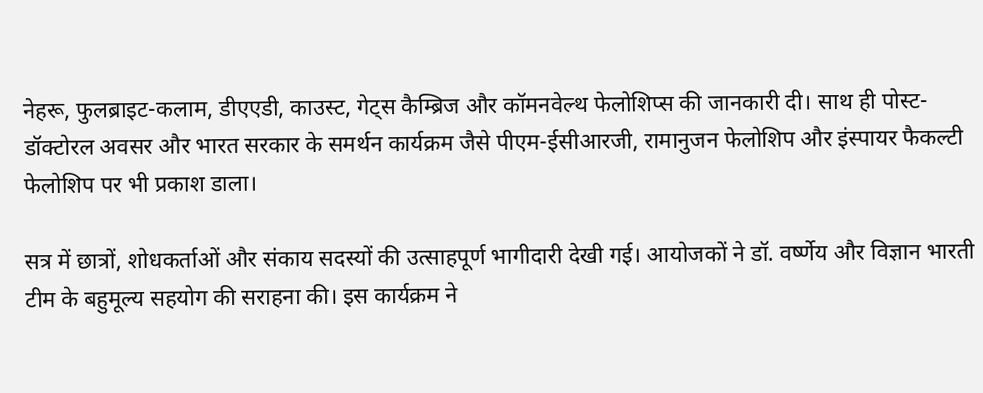नेहरू, फुलब्राइट-कलाम, डीएएडी, काउस्ट, गेट्स कैम्ब्रिज और कॉमनवेल्थ फेलोशिप्स की जानकारी दी। साथ ही पोस्ट-डॉक्टोरल अवसर और भारत सरकार के समर्थन कार्यक्रम जैसे पीएम-ईसीआरजी, रामानुजन फेलोशिप और इंस्पायर फैकल्टी फेलोशिप पर भी प्रकाश डाला।

सत्र में छात्रों, शोधकर्ताओं और संकाय सदस्यों की उत्साहपूर्ण भागीदारी देखी गई। आयोजकों ने डॉ. वर्ष्णेय और विज्ञान भारती टीम के बहुमूल्य सहयोग की सराहना की। इस कार्यक्रम ने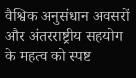वैश्विक अनुसंधान अवसरों और अंतरराष्ट्रीय सहयोग के महत्व को स्पष्ट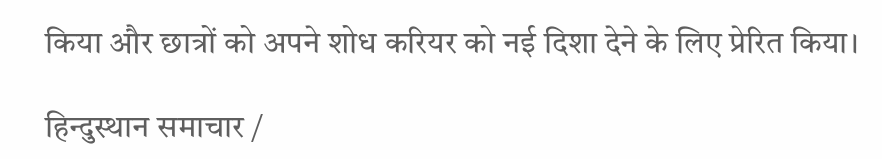किया और छात्रों को अपने शोध करियर को नई दिशा देने के लिए प्रेरित किया।

हिन्दुस्थान समाचार /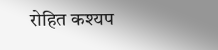रोहित कश्यप